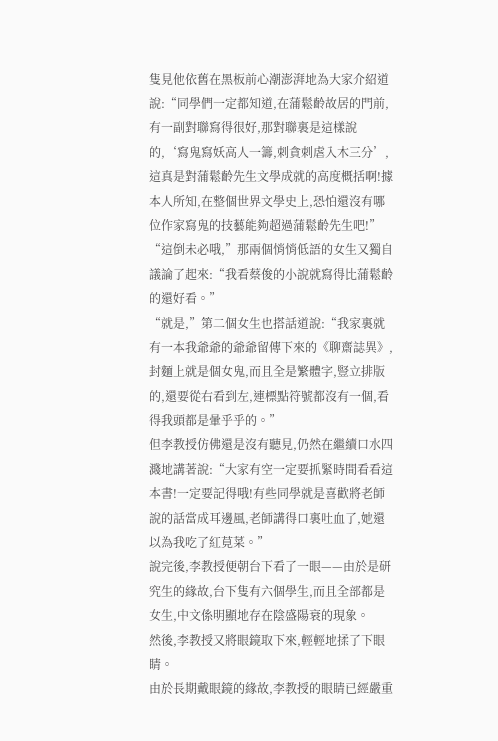隻見他依舊在黑板前心潮澎湃地為大家介紹道說:“同學們一定都知道,在蒲鬆齡故居的門前,有一副對聯寫得很好,那對聯裏是這樣說的,‘寫鬼寫妖高人一籌,刺貪刺虐入木三分’,這真是對蒲鬆齡先生文學成就的高度概括啊!據本人所知,在整個世界文學史上,恐怕還沒有哪位作家寫鬼的技藝能夠超過蒲鬆齡先生吧!”
“這倒未必哦,”那兩個悄悄低語的女生又獨自議論了起來:“我看蔡俊的小說就寫得比蒲鬆齡的還好看。”
“就是,”第二個女生也搭話道說:“我家裏就有一本我爺爺的爺爺留傳下來的《聊齋誌異》,封麵上就是個女鬼,而且全是繁體字,豎立排版的,還要從右看到左,連標點符號都沒有一個,看得我頭都是暈乎乎的。”
但李教授仿佛還是沒有聽見,仍然在繼續口水四濺地講著說:“大家有空一定要抓緊時間看看這本書!一定要記得哦!有些同學就是喜歡將老師說的話當成耳邊風,老師講得口裏吐血了,她還以為我吃了紅莧菜。”
說完後,李教授便朝台下看了一眼——由於是研究生的緣故,台下隻有六個學生,而且全部都是女生,中文係明顯地存在陰盛陽衰的現象。
然後,李教授又將眼鏡取下來,輕輕地揉了下眼睛。
由於長期戴眼鏡的緣故,李教授的眼睛已經嚴重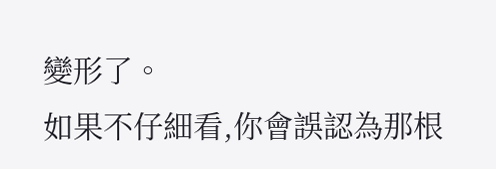變形了。
如果不仔細看,你會誤認為那根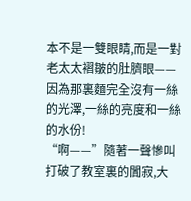本不是一雙眼睛,而是一對老太太褶皺的肚臍眼——因為那裏麵完全沒有一絲的光澤,一絲的亮度和一絲的水份!
“啊——”隨著一聲慘叫打破了教室裏的闐寂,大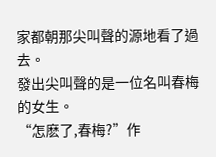家都朝那尖叫聲的源地看了過去。
發出尖叫聲的是一位名叫春梅的女生。
“怎麽了,春梅?”作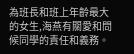為班長和班上年齡最大的女生,海燕有關愛和問候同學的責任和義務。